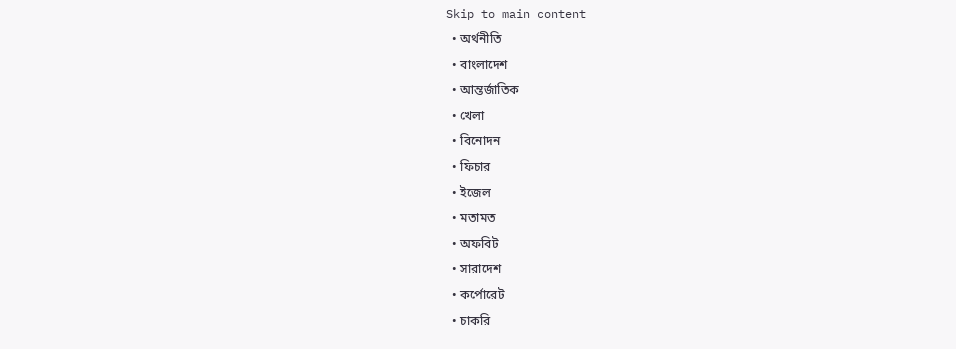Skip to main content
  • অর্থনীতি
  • বাংলাদেশ
  • আন্তর্জাতিক
  • খেলা
  • বিনোদন
  • ফিচার
  • ইজেল
  • মতামত
  • অফবিট
  • সারাদেশ
  • কর্পোরেট
  • চাকরি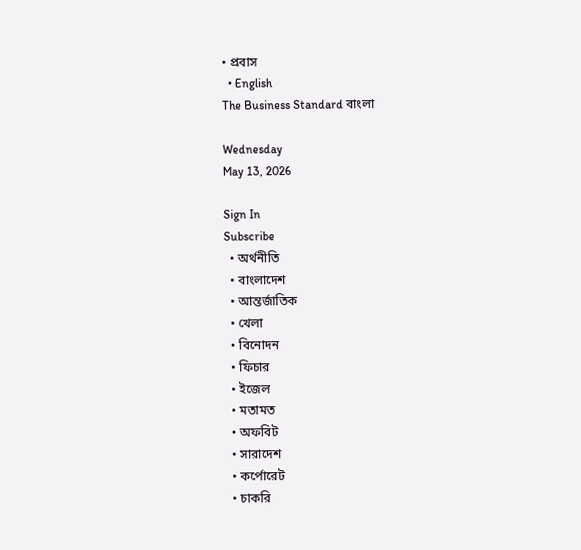• প্রবাস
  • English
The Business Standard বাংলা

Wednesday
May 13, 2026

Sign In
Subscribe
  • অর্থনীতি
  • বাংলাদেশ
  • আন্তর্জাতিক
  • খেলা
  • বিনোদন
  • ফিচার
  • ইজেল
  • মতামত
  • অফবিট
  • সারাদেশ
  • কর্পোরেট
  • চাকরি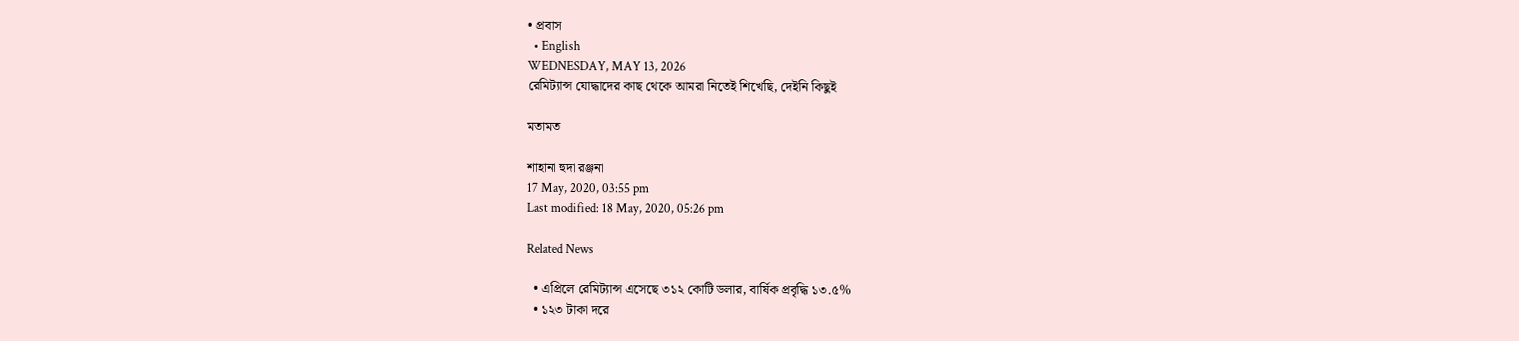• প্রবাস
  • English
WEDNESDAY, MAY 13, 2026
রেমিট্যান্স যোদ্ধাদের কাছ থেকে আমরা নিতেই শিখেছি, দেইনি কিছুই

মতামত

শাহানা হুদা রঞ্জনা
17 May, 2020, 03:55 pm
Last modified: 18 May, 2020, 05:26 pm

Related News

  • এপ্রিলে রেমিট্যান্স এসেছে ৩১২ কোটি ডলার, বার্ষিক প্রবৃদ্ধি ১৩.৫%
  • ১২৩ টাকা দরে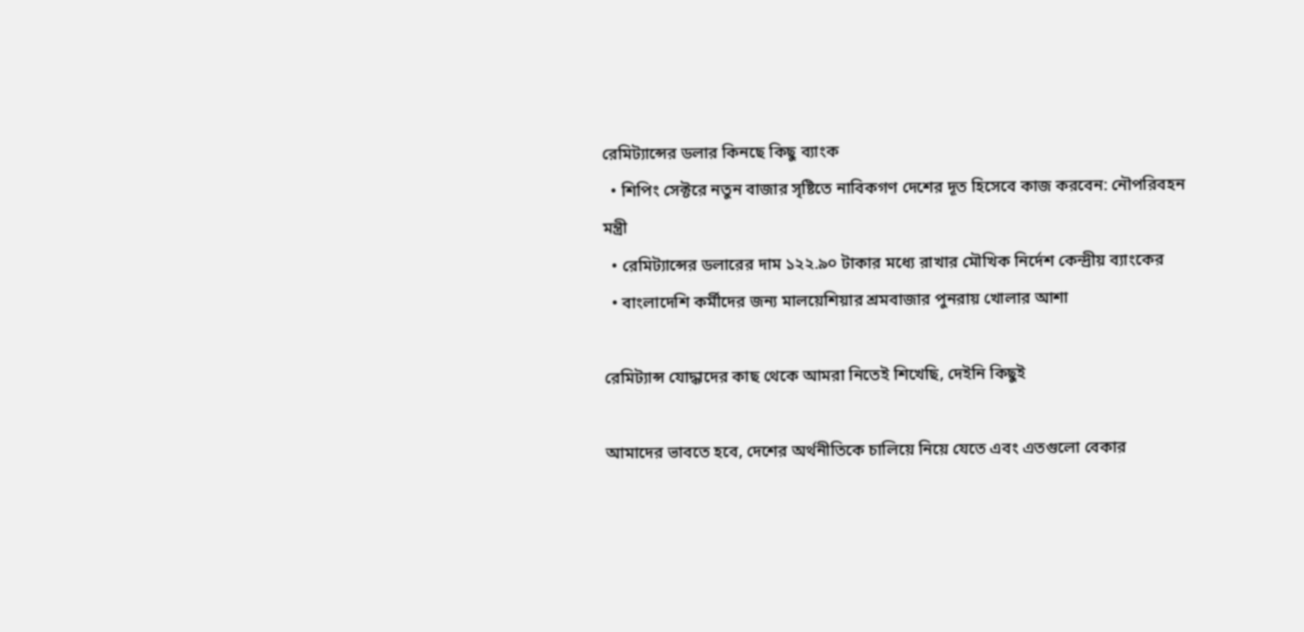রেমিট্যান্সের ডলার কিনছে কিছু ব্যাংক
  • শিপিং সেক্টরে নতুন বাজার সৃষ্টিতে নাবিকগণ দেশের দূত হিসেবে কাজ করবেন: নৌপরিবহন মন্ত্রী
  • রেমিট্যান্সের ডলারের দাম ১২২.৯০ টাকার মধ্যে রাখার মৌখিক নির্দেশ কেন্দ্রীয় ব্যাংকের
  • বাংলাদেশি কর্মীদের জন্য মালয়েশিয়ার শ্রমবাজার পুনরায় খোলার আশা

রেমিট্যান্স যোদ্ধাদের কাছ থেকে আমরা নিতেই শিখেছি, দেইনি কিছুই

আমাদের ভাবতে হবে, দেশের অর্থনীতিকে চালিয়ে নিয়ে যেতে এবং এতগুলো বেকার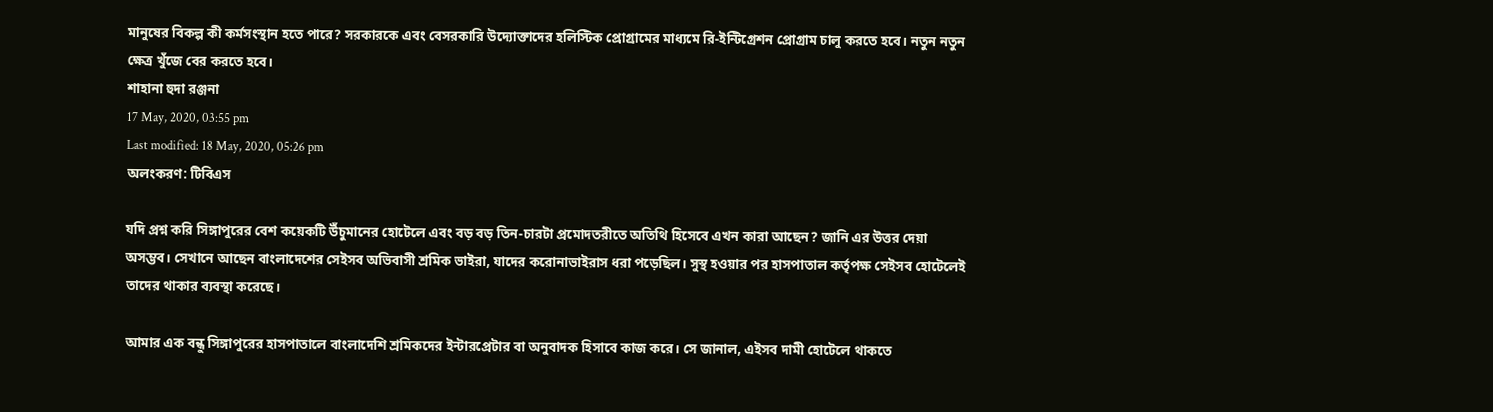মানুষের বিকল্প কী কর্মসংস্থান হতে পারে? সরকারকে এবং বেসরকারি উদ্যোক্তাদের হলিস্টিক প্রোগ্রামের মাধ্যমে রি-ইন্টিগ্রেশন প্রোগ্রাম চালু করতে হবে। নতুন নতুন ক্ষেত্র খুঁজে বের করতে হবে।
শাহানা হুদা রঞ্জনা
17 May, 2020, 03:55 pm
Last modified: 18 May, 2020, 05:26 pm
অলংকরণ: টিবিএস

যদি প্রশ্ন করি সিঙ্গাপুরের বেশ কয়েকটি উঁচুমানের হোটেলে এবং বড় বড় তিন-চারটা প্রমোদতরীতে অতিথি হিসেবে এখন কারা আছেন? জানি এর উত্তর দেয়া অসম্ভব। সেখানে আছেন বাংলাদেশের সেইসব অভিবাসী শ্রমিক ভাইরা, যাদের করোনাভাইরাস ধরা পড়েছিল। সুস্থ হওয়ার পর হাসপাতাল কর্তৃপক্ষ সেইসব হোটেলেই তাদের থাকার ব্যবস্থা করেছে।

আমার এক বন্ধু সিঙ্গাপুরের হাসপাতালে বাংলাদেশি শ্রমিকদের ইন্টারপ্রেটার বা অনুবাদক হিসাবে কাজ করে। সে জানাল, এইসব দামী হোটেলে থাকতে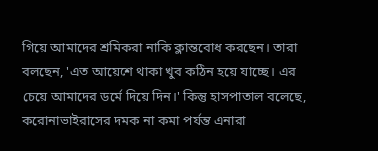গিয়ে আমাদের শ্রমিকরা নাকি ক্লান্তবোধ করছেন। তারা বলছেন, 'এত আয়েশে থাকা খুব কঠিন হয়ে যাচ্ছে। এর চেয়ে আমাদের ডর্মে দিয়ে দিন।' কিন্তু হাসপাতাল বলেছে, করোনাভাইরাসের দমক না কমা পর্যন্ত এনারা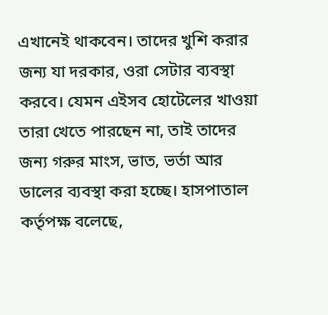এখানেই থাকবেন। তাদের খুশি করার জন্য যা দরকার, ওরা সেটার ব্যবস্থা করবে। যেমন এইসব হোটেলের খাওয়া তারা খেতে পারছেন না, তাই তাদের জন্য গরুর মাংস, ভাত, ভর্তা আর ডালের ব্যবস্থা করা হচ্ছে। হাসপাতাল কর্তৃপক্ষ বলেছে,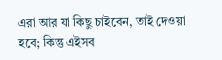এরা আর যা কিছু চাইবেন, তাই দেওয়া হবে; কিন্তু এইসব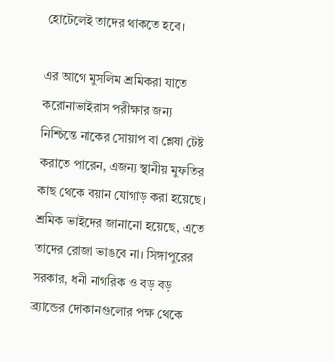হোটেলেই তাদের থাকতে হবে।

এর আগে মুসলিম শ্রমিকরা যাতে করোনাভাইরাস পরীক্ষার জন্য নিশ্চিন্তে নাকের সোয়াপ বা শ্লেষা টেষ্ট করাতে পারেন, এজন্য স্থানীয় মুফতির কাছ থেকে বয়ান যোগাড় করা হয়েছে। শ্রমিক ভাইদের জানানো হয়েছে, এতে তাদের রোজা ভাঙবে না। সিঙ্গাপুরের সরকার, ধনী নাগরিক ও বড় বড় ব্র্যান্ডের দোকানগুলোর পক্ষ থেকে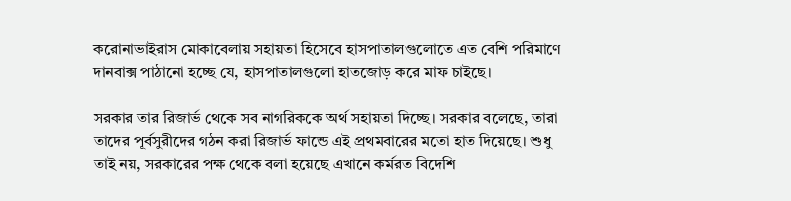করোনাভাইরাস মোকাবেলায় সহায়তা হিসেবে হাসপাতালগুলোতে এত বেশি পরিমাণে দানবাক্স পাঠানো হচ্ছে যে, হাসপাতালগুলো হাতজোড় করে মাফ চাইছে।

সরকার তার রিজার্ভ থেকে সব নাগরিককে অর্থ সহায়তা দিচ্ছে। সরকার বলেছে, তারা তাদের পূর্বসুরীদের গঠন করা রিজার্ভ ফান্ডে এই প্রথমবারের মতো হাত দিয়েছে। শুধু তাই নয়, সরকারের পক্ষ থেকে বলা হয়েছে এখানে কর্মরত বিদেশি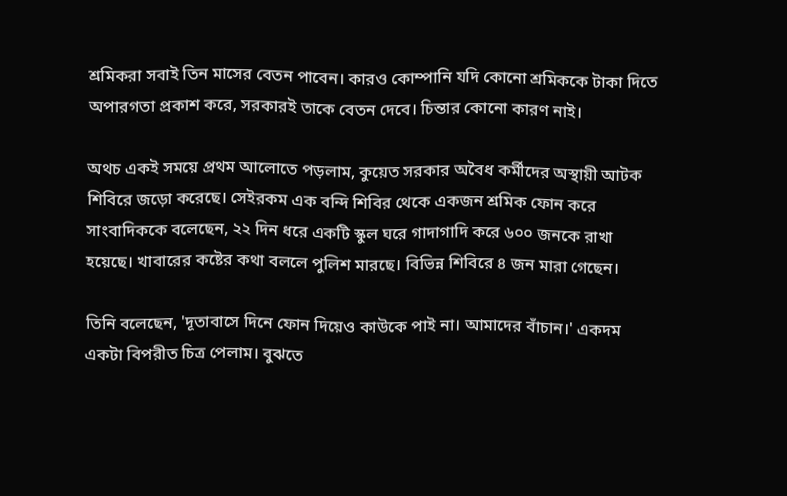শ্রমিকরা সবাই তিন মাসের বেতন পাবেন। কারও কোম্পানি যদি কোনো শ্রমিককে টাকা দিতে অপারগতা প্রকাশ করে, সরকারই তাকে বেতন দেবে। চিন্তার কোনো কারণ নাই।

অথচ একই সময়ে প্রথম আলোতে পড়লাম, কুয়েত সরকার অবৈধ কর্মীদের অস্থায়ী আটক শিবিরে জড়ো করেছে। সেইরকম এক বন্দি শিবির থেকে একজন শ্রমিক ফোন করে সাংবাদিককে বলেছেন, ২২ দিন ধরে একটি স্কুল ঘরে গাদাগাদি করে ৬০০ জনকে রাখা হয়েছে। খাবারের কষ্টের কথা বললে পুলিশ মারছে। বিভিন্ন শিবিরে ৪ জন মারা গেছেন।

তিনি বলেছেন, 'দূতাবাসে দিনে ফোন দিয়েও কাউকে পাই না। আমাদের বাঁচান।' একদম একটা বিপরীত চিত্র পেলাম। বুঝতে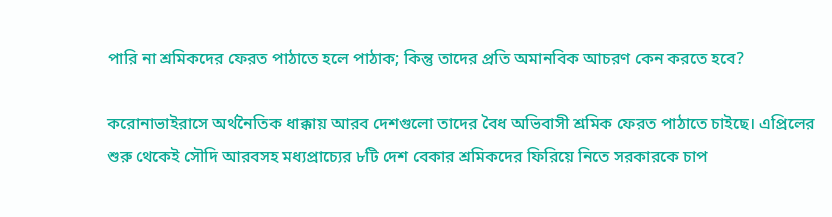পারি না শ্রমিকদের ফেরত পাঠাতে হলে পাঠাক; কিন্তু তাদের প্রতি অমানবিক আচরণ কেন করতে হবে?

করোনাভাইরাসে অর্থনৈতিক ধাক্কায় আরব দেশগুলো তাদের বৈধ অভিবাসী শ্রমিক ফেরত পাঠাতে চাইছে। এপ্রিলের শুরু থেকেই সৌদি আরবসহ মধ্যপ্রাচ্যের ৮টি দেশ বেকার শ্রমিকদের ফিরিয়ে নিতে সরকারকে চাপ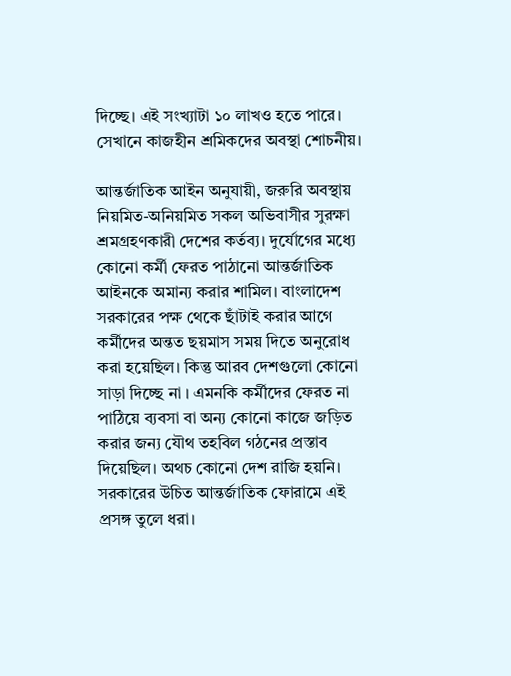দিচ্ছে। এই সংখ্যাটা ১০ লাখও হতে পারে। সেখানে কাজহীন শ্রমিকদের অবস্থা শোচনীয়।

আন্তর্জাতিক আইন অনুযায়ী, জরুরি অবস্থায় নিয়মিত-অনিয়মিত সকল অভিবাসীর সুরক্ষা শ্রমগ্রহণকারী দেশের কর্তব্য। দুর্যোগের মধ্যে কোনো কর্মী ফেরত পাঠানো আন্তর্জাতিক আইনকে অমান্য করার শামিল। বাংলাদেশ সরকারের পক্ষ থেকে ছাঁটাই করার আগে কর্মীদের অন্তত ছয়মাস সময় দিতে অনুরোধ করা হয়েছিল। কিন্তু আরব দেশগুলো কোনো সাড়া দিচ্ছে না । এমনকি কর্মীদের ফেরত না পাঠিয়ে ব্যবসা বা অন্য কোনো কাজে জড়িত করার জন্য যৌথ তহবিল গঠনের প্রস্তাব দিয়েছিল। অথচ কোনো দেশ রাজি হয়নি। সরকারের উচিত আন্তর্জাতিক ফোরামে এই প্রসঙ্গ তুলে ধরা।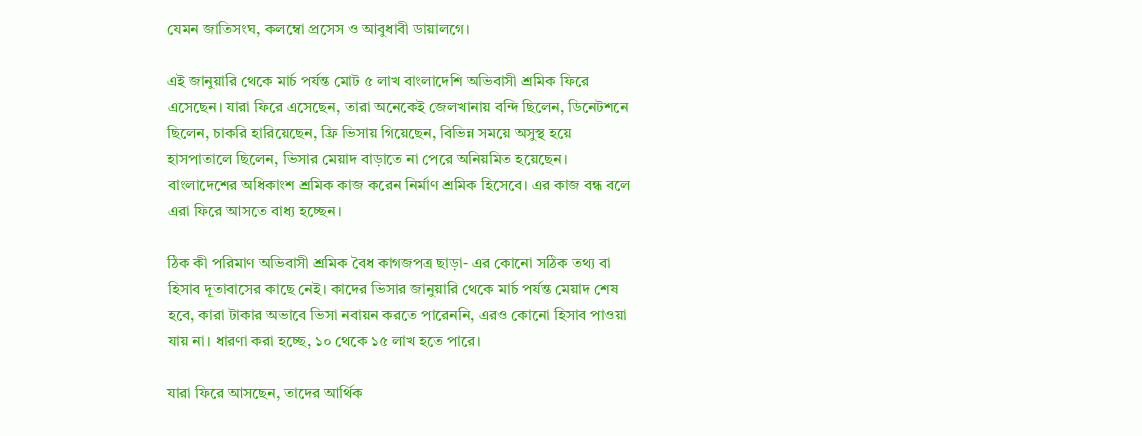যেমন জাতিসংঘ, কলম্বো প্রসেস ও আবুধাবী ডায়ালগে।

এই জানুয়ারি থেকে মার্চ পর্যন্ত মোট ৫ লাখ বাংলাদেশি অভিবাসী শ্রমিক ফিরে এসেছেন। যারা ফিরে এসেছেন, তারা অনেকেই জেলখানায় বন্দি ছিলেন, ডিনেটশনে ছিলেন, চাকরি হারিয়েছেন, ফ্রি ভিসায় গিয়েছেন, বিভিন্ন সময়ে অসুস্থ হয়ে হাসপাতালে ছিলেন, ভিসার মেয়াদ বাড়াতে না পেরে অনিয়মিত হয়েছেন। বাংলাদেশের অধিকাংশ শ্রমিক কাজ করেন নির্মাণ শ্রমিক হিসেবে। এর কাজ বন্ধ বলে এরা ফিরে আসতে বাধ্য হচ্ছেন।

ঠিক কী পরিমাণ অভিবাসী শ্রমিক বৈধ কাগজপত্র ছাড়া- এর কোনো সঠিক তথ্য বা হিসাব দূতাবাসের কাছে নেই। কাদের ভিসার জানুয়ারি থেকে মার্চ পর্যন্ত মেয়াদ শেষ হবে, কারা টাকার অভাবে ভিসা নবায়ন করতে পারেননি, এরও কোনো হিসাব পাওয়া যায় না। ধারণা করা হচ্ছে, ১০ থেকে ১৫ লাখ হতে পারে।

যারা ফিরে আসছেন, তাদের আর্থিক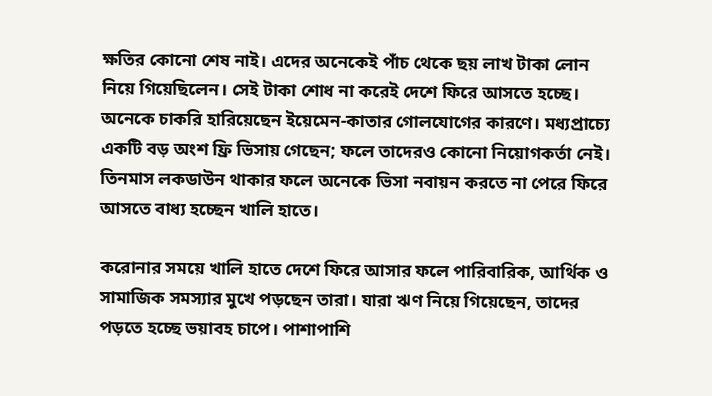ক্ষতির কোনো শেষ নাই। এদের অনেকেই পাঁচ থেকে ছয় লাখ টাকা লোন নিয়ে গিয়েছিলেন। সেই টাকা শোধ না করেই দেশে ফিরে আসতে হচ্ছে। অনেকে চাকরি হারিয়েছেন ইয়েমেন-কাতার গোলযোগের কারণে। মধ্যপ্রাচ্যে একটি বড় অংশ ফ্রি ভিসায় গেছেন; ফলে তাদেরও কোনো নিয়োগকর্তা নেই। তিনমাস লকডাউন থাকার ফলে অনেকে ভিসা নবায়ন করতে না পেরে ফিরে আসতে বাধ্য হচ্ছেন খালি হাতে।

করোনার সময়ে খালি হাতে দেশে ফিরে আসার ফলে পারিবারিক, আর্থিক ও সামাজিক সমস্যার মুখে পড়ছেন তারা। যারা ঋণ নিয়ে গিয়েছেন, তাদের পড়তে হচ্ছে ভয়াবহ চাপে। পাশাপাশি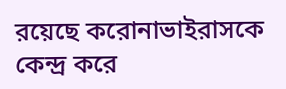রয়েছে করোনাভাইরাসকে কেন্দ্র করে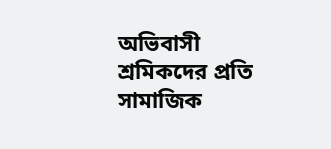অভিবাসী শ্রমিকদের প্রতি সামাজিক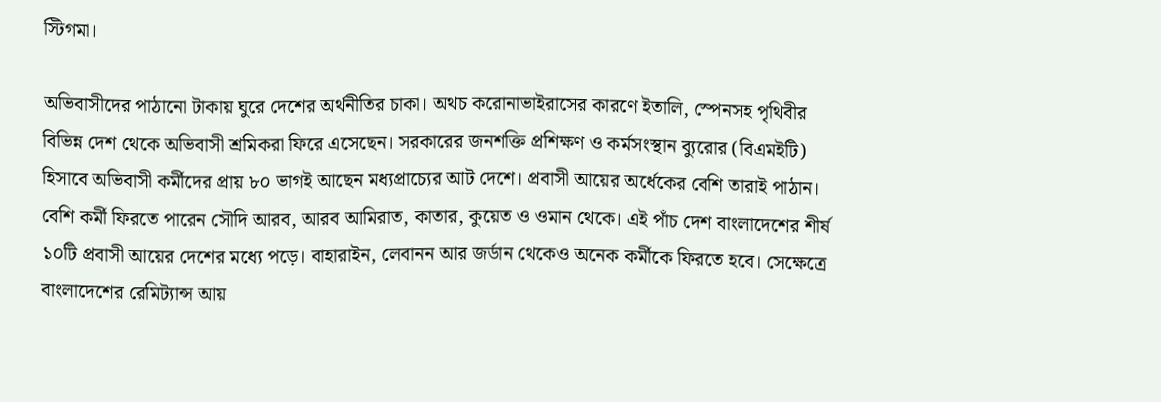স্টিগমা।

অভিবাসীদের পাঠানো টাকায় ঘুরে দেশের অর্থনীতির চাকা। অথচ করোনাভাইরাসের কারণে ইতালি, স্পেনসহ পৃথিবীর বিভিন্ন দেশ থেকে অভিবাসী শ্রমিকরা ফিরে এসেছেন। সরকারের জনশক্তি প্রশিক্ষণ ও কর্মসংস্থান ব্যুরোর (বিএমইটি) হিসাবে অভিবাসী কর্মীদের প্রায় ৮০ ভাগই আছেন মধ্যপ্রাচ্যের আট দেশে। প্রবাসী আয়ের অর্ধেকের বেশি তারাই পাঠান। বেশি কর্মী ফিরতে পারেন সৌদি আরব, আরব আমিরাত, কাতার, কুয়েত ও ওমান থেকে। এই পাঁচ দেশ বাংলাদেশের শীর্ষ ১০টি প্রবাসী আয়ের দেশের মধ্যে পড়ে। বাহারাইন, লেবানন আর জর্ডান থেকেও অনেক কর্মীকে ফিরতে হবে। সেক্ষেত্রে বাংলাদেশের রেমিট্যান্স আয়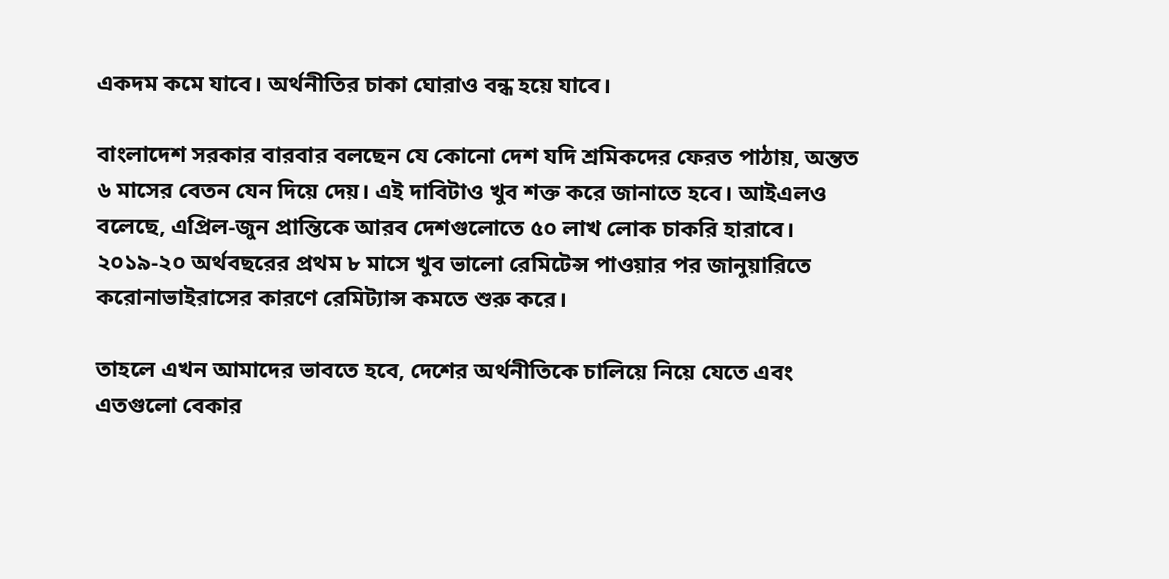একদম কমে যাবে। অর্থনীতির চাকা ঘোরাও বন্ধ হয়ে যাবে।

বাংলাদেশ সরকার বারবার বলছেন যে কোনো দেশ যদি শ্রমিকদের ফেরত পাঠায়, অন্তত ৬ মাসের বেতন যেন দিয়ে দেয়। এই দাবিটাও খুব শক্ত করে জানাতে হবে। আইএলও বলেছে, এপ্রিল-জুন প্রান্তিকে আরব দেশগুলোতে ৫০ লাখ লোক চাকরি হারাবে।  ২০১৯-২০ অর্থবছরের প্রথম ৮ মাসে খুব ভালো রেমিটেন্স পাওয়ার পর জানুয়ারিতে করোনাভাইরাসের কারণে রেমিট্যান্স কমতে শুরু করে।

তাহলে এখন আমাদের ভাবতে হবে, দেশের অর্থনীতিকে চালিয়ে নিয়ে যেতে এবং এতগুলো বেকার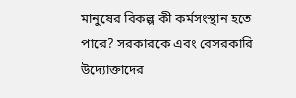মানুষের বিকল্প কী কর্মসংস্থান হতে পারে? সরকারকে এবং বেসরকারি উদ্যোক্তাদের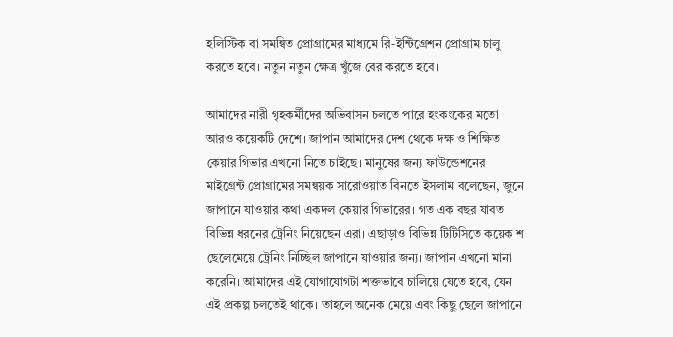হলিস্টিক বা সমন্বিত প্রোগ্রামের মাধ্যমে রি-ইন্টিগ্রেশন প্রোগ্রাম চালু করতে হবে। নতুন নতুন ক্ষেত্র খুঁজে বের করতে হবে।

আমাদের নারী গৃহকর্মীদের অভিবাসন চলতে পারে হংকংকের মতো আরও কয়েকটি দেশে। জাপান আমাদের দেশ থেকে দক্ষ ও শিক্ষিত কেয়ার গিভার এখনো নিতে চাইছে। মানুষের জন্য ফাউন্ডেশনের মাইগ্রেন্ট প্রোগ্রামের সমন্বয়ক সারোওয়াত বিনতে ইসলাম বলেছেন, জুনে জাপানে যাওয়ার কথা একদল কেয়ার গিভারের। গত এক বছর যাবত বিভিন্ন ধরনের ট্রেনিং নিয়েছেন এরা। এছাড়াও বিভিন্ন টিটিসিতে কয়েক শ ছেলেমেয়ে ট্রেনিং নিচ্ছিল জাপানে যাওয়ার জন্য। জাপান এখনো মানা করেনি। আমাদের এই যোগাযোগটা শক্তভাবে চালিয়ে যেতে হবে, যেন এই প্রকল্প চলতেই থাকে। তাহলে অনেক মেয়ে এবং কিছু ছেলে জাপানে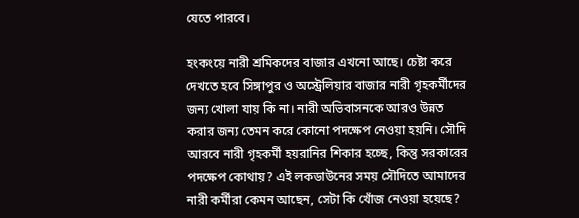যেতে পারবে।

হংকংয়ে নারী শ্রমিকদের বাজার এখনো আছে। চেষ্টা করে দেখতে হবে সিঙ্গাপুর ও অস্ট্রেলিয়ার বাজার নারী গৃহকর্মীদের জন্য খোলা যায় কি না। নারী অভিবাসনকে আরও উন্নত করার জন্য তেমন করে কোনো পদক্ষেপ নেওয়া হয়নি। সৌদি আরবে নারী গৃহকর্মী হয়রানির শিকার হচ্ছে, কিন্তু সরকারের পদক্ষেপ কোথায়? এই লকডাউনের সময় সৌদিতে আমাদের নারী কর্মীরা কেমন আছেন, সেটা কি খোঁজ নেওয়া হয়েছে?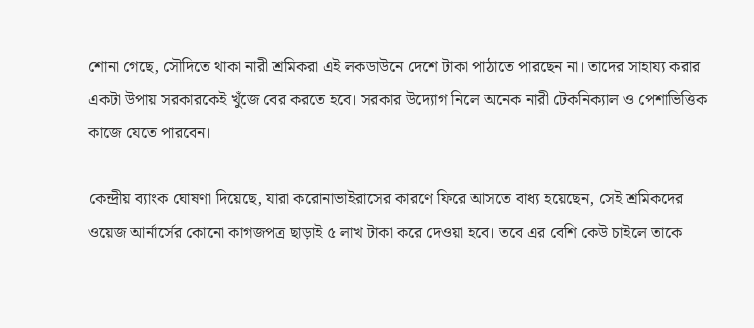শোনা গেছে, সৌদিতে থাকা নারী শ্রমিকরা এই লকডাউনে দেশে টাকা পাঠাতে পারছেন না। তাদের সাহায্য করার একটা উপায় সরকারকেই খুঁজে বের করতে হবে। সরকার উদ্যোগ নিলে অনেক নারী টেকনিক্যাল ও পেশাভিত্তিক কাজে যেতে পারবেন।

কেন্দ্রীয় ব্যাংক ঘোষণা দিয়েছে, যারা করোনাভাইরাসের কারণে ফিরে আসতে বাধ্য হয়েছেন, সেই শ্রমিকদের ওয়েজ আর্নার্সের কোনো কাগজপত্র ছাড়াই ৫ লাখ টাকা করে দেওয়া হবে। তবে এর বেশি কেউ চাইলে তাকে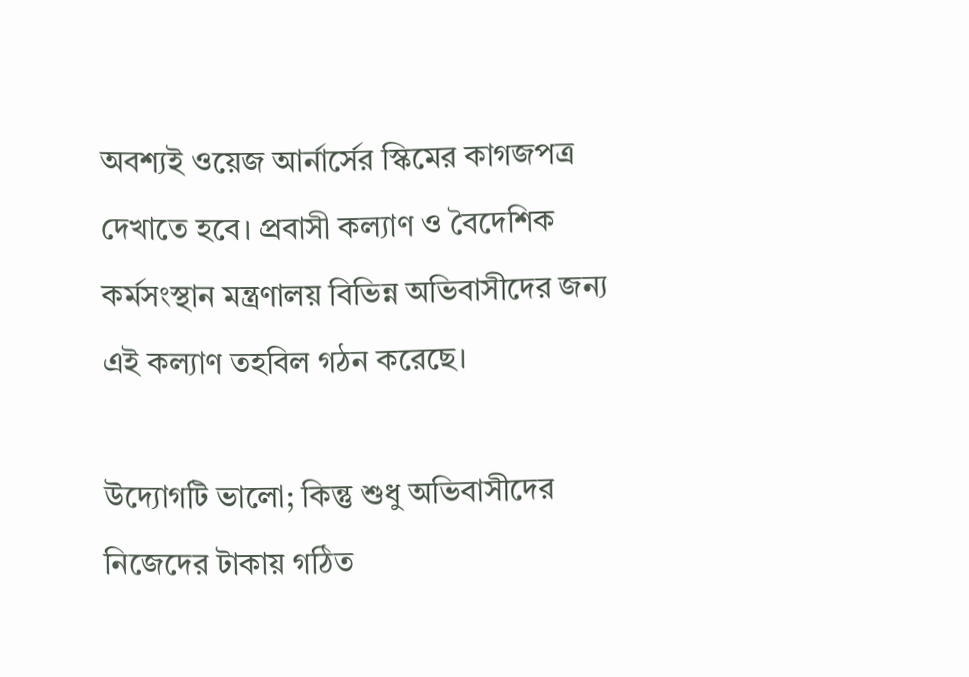অবশ্যই ওয়েজ আর্নার্সের স্কিমের কাগজপত্র দেখাতে হবে। প্রবাসী কল্যাণ ও বৈদেশিক কর্মসংস্থান মন্ত্রণালয় বিভিন্ন অভিবাসীদের জন্য এই কল্যাণ তহবিল গঠন করেছে।

উদ্যোগটি ভালো; কিন্তু শুধু অভিবাসীদের নিজেদের টাকায় গঠিত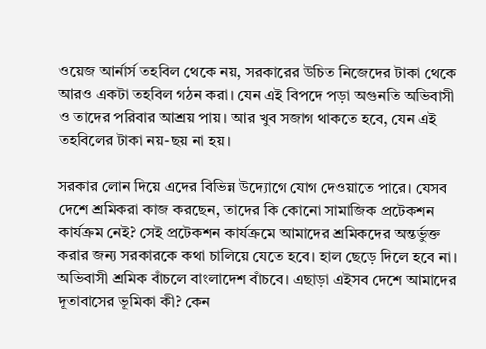ওয়েজ আর্নার্স তহবিল থেকে নয়, সরকারের উচিত নিজেদের টাকা থেকে আরও একটা তহবিল গঠন করা। যেন এই বিপদে পড়া অগুনতি অভিবাসী ও তাদের পরিবার আশ্রয় পায়। আর খুব সজাগ থাকতে হবে, যেন এই তহবিলের টাকা নয়-ছয় না হয়।

সরকার লোন দিয়ে এদের বিভিন্ন উদ্যোগে যোগ দেওয়াতে পারে। যেসব দেশে শ্রমিকরা কাজ করছেন, তাদের কি কোনো সামাজিক প্রটেকশন কার্যক্রম নেই? সেই প্রটেকশন কার্যক্রমে আমাদের শ্রমিকদের অন্তর্ভুক্ত করার জন্য সরকারকে কথা চালিয়ে যেতে হবে। হাল ছেড়ে দিলে হবে না। অভিবাসী শ্রমিক বাঁচলে বাংলাদেশ বাঁচবে। এছাড়া এইসব দেশে আমাদের দূতাবাসের ভূমিকা কী? কেন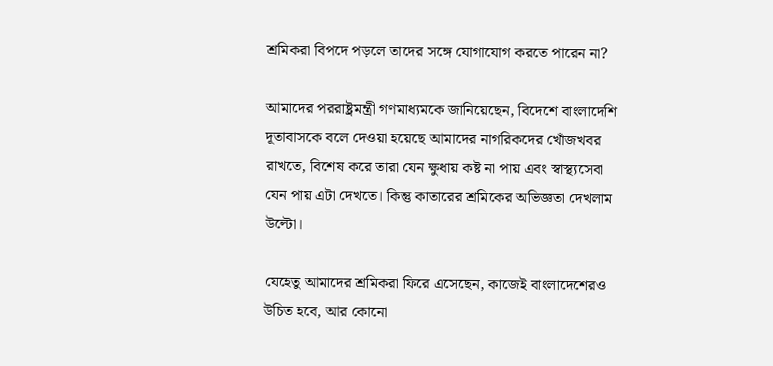শ্রমিকরা বিপদে পড়লে তাদের সঙ্গে যোগাযোগ করতে পারেন না?

আমাদের পররাষ্ট্রমন্ত্রী গণমাধ্যমকে জানিয়েছেন, বিদেশে বাংলাদেশি দূতাবাসকে বলে দেওয়া হয়েছে আমাদের নাগরিকদের খোঁজখবর রাখতে, বিশেষ করে তারা যেন ক্ষুধায় কষ্ট না পায় এবং স্বাস্থ্যসেবা যেন পায় এটা দেখতে। কিন্তু কাতারের শ্রমিকের অভিজ্ঞতা দেখলাম উল্টো।

যেহেতু আমাদের শ্রমিকরা ফিরে এসেছেন, কাজেই বাংলাদেশেরও উচিত হবে, আর কোনো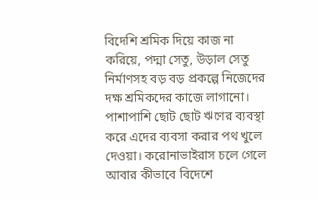বিদেশি শ্রমিক দিয়ে কাজ না করিয়ে, পদ্মা সেতু, উড়াল সেতু নির্মাণসহ বড় বড় প্রকল্পে নিজেদের দক্ষ শ্রমিকদের কাজে লাগানো। পাশাপাশি ছোট ছোট ঋণের ব্যবস্থা করে এদের ব্যবসা করার পথ খুলে দেওয়া। করোনাভাইরাস চলে গেলে আবার কীভাবে বিদেশে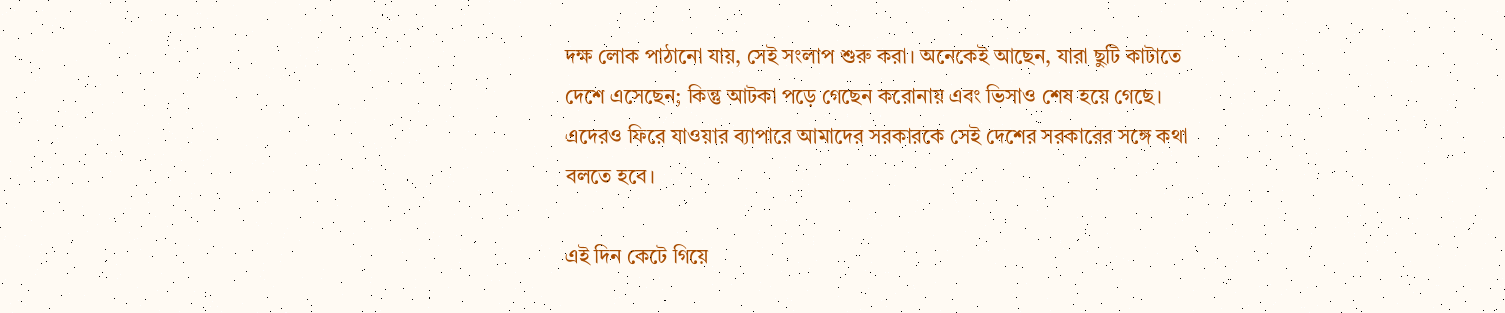দক্ষ লোক পাঠানো যায়, সেই সংলাপ শুরু করা। অনেকেই আছেন, যারা ছুটি কাটাতে দেশে এসেছেন; কিন্তু আটকা পড়ে গেছেন করোনায় এবং ভিসাও শেষ হয়ে গেছে। এদেরও ফিরে যাওয়ার ব্যাপারে আমাদের সরকারকে সেই দেশের সরকারের সঙ্গে কথা বলতে হবে।

এই দিন কেটে গিয়ে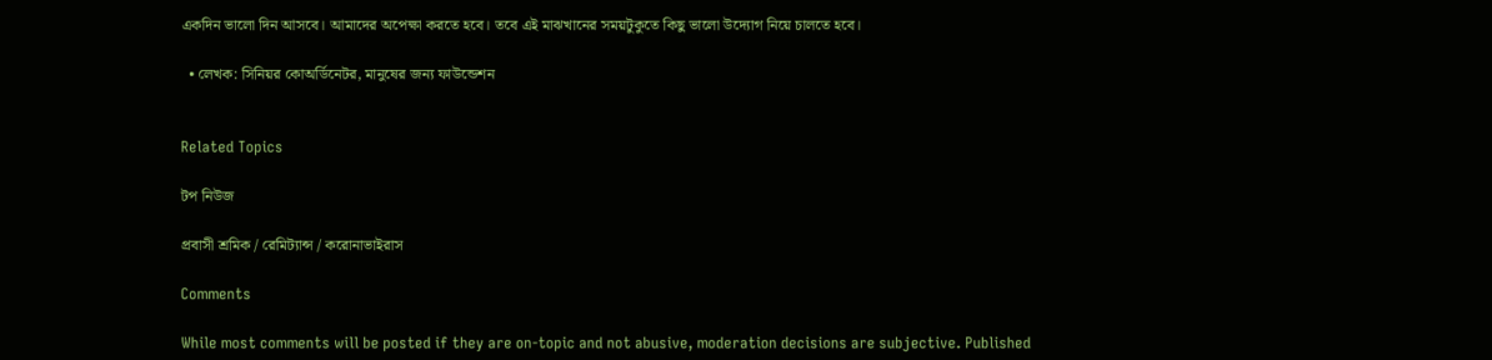একদিন ভালো দিন আসবে। আমাদের অপেক্ষা করতে হবে। তবে এই মাঝখানের সময়টুকুতে কিছু ভালো উদ্যোগ নিয়ে চালতে হবে।

  • লেখক: সিনিয়র কোঅর্ডিনেটর, মানুষের জন্য ফাউন্ডেশন


Related Topics

টপ নিউজ

প্রবাসী শ্রমিক / রেমিট্যান্স / করোনাভাইরাস

Comments

While most comments will be posted if they are on-topic and not abusive, moderation decisions are subjective. Published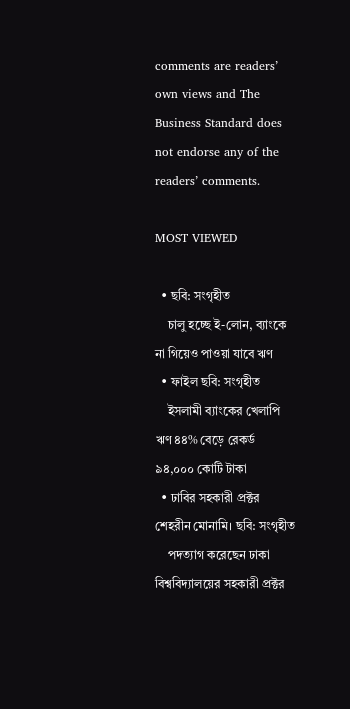comments are readers’ own views and The Business Standard does not endorse any of the readers’ comments.

MOST VIEWED

  • ছবি: সংগৃহীত
    চালু হচ্ছে ই-লোন, ব্যাংকে না গিয়েও পাওয়া যাবে ঋণ
  • ফাইল ছবি: সংগৃহীত
    ইসলামী ব্যাংকের খেলাপি ঋণ ৪৪% বেড়ে রেকর্ড ৯৪,০০০ কোটি টাকা
  • ঢাবির সহকারী প্রক্টর শেহরীন মোনামি। ছবি: সংগৃহীত
    পদত্যাগ করেছেন ঢাকা বিশ্ববিদ্যালয়ের সহকারী প্রক্টর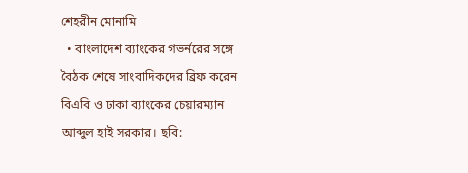শেহরীন মোনামি
  • বাংলাদেশ ব্যাংকের গভর্নরের সঙ্গে বৈঠক শেষে সাংবাদিকদের ব্রিফ করেন বিএবি ও ঢাকা ব্যাংকের চেয়ারম্যান আব্দুল হাই সরকার। ছবি: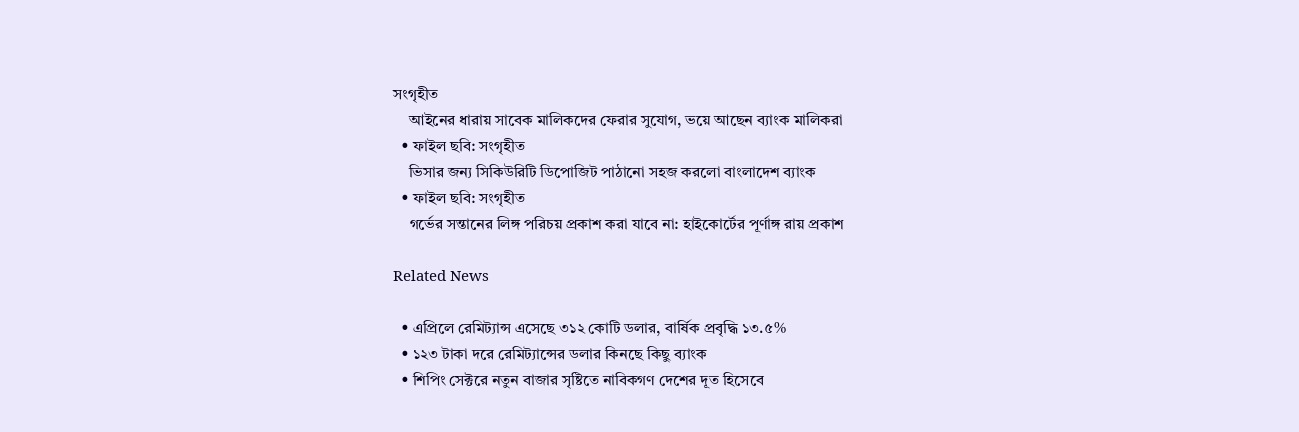সংগৃহীত
    আইনের ধারায় সাবেক মালিকদের ফেরার সুযোগ, ভয়ে আছেন ব্যাংক মালিকরা
  • ফাইল ছবি: সংগৃহীত
    ভিসার জন্য সিকিউরিটি ডিপোজিট পাঠানো সহজ করলো বাংলাদেশ ব্যাংক
  • ফাইল ছবি: সংগৃহীত
    গর্ভের সন্তানের লিঙ্গ পরিচয় প্রকাশ করা যাবে না: হাইকোর্টের পূর্ণাঙ্গ রায় প্রকাশ

Related News

  • এপ্রিলে রেমিট্যান্স এসেছে ৩১২ কোটি ডলার, বার্ষিক প্রবৃদ্ধি ১৩.৫%
  • ১২৩ টাকা দরে রেমিট্যান্সের ডলার কিনছে কিছু ব্যাংক
  • শিপিং সেক্টরে নতুন বাজার সৃষ্টিতে নাবিকগণ দেশের দূত হিসেবে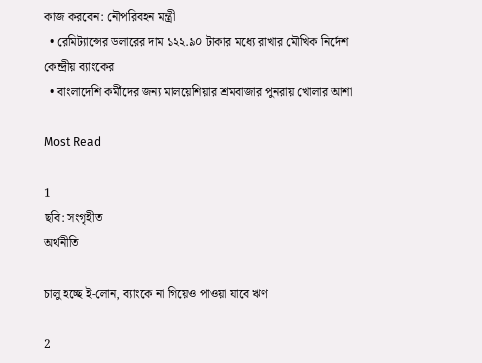কাজ করবেন: নৌপরিবহন মন্ত্রী
  • রেমিট্যান্সের ডলারের দাম ১২২.৯০ টাকার মধ্যে রাখার মৌখিক নির্দেশ কেন্দ্রীয় ব্যাংকের
  • বাংলাদেশি কর্মীদের জন্য মালয়েশিয়ার শ্রমবাজার পুনরায় খোলার আশা

Most Read

1
ছবি: সংগৃহীত
অর্থনীতি

চালু হচ্ছে ই-লোন, ব্যাংকে না গিয়েও পাওয়া যাবে ঋণ

2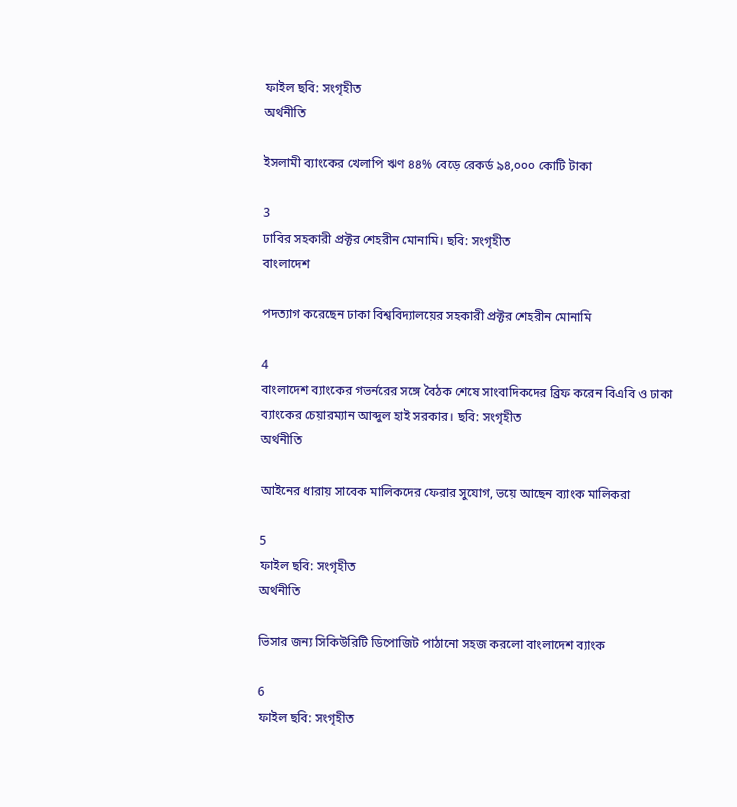ফাইল ছবি: সংগৃহীত
অর্থনীতি

ইসলামী ব্যাংকের খেলাপি ঋণ ৪৪% বেড়ে রেকর্ড ৯৪,০০০ কোটি টাকা

3
ঢাবির সহকারী প্রক্টর শেহরীন মোনামি। ছবি: সংগৃহীত
বাংলাদেশ

পদত্যাগ করেছেন ঢাকা বিশ্ববিদ্যালয়ের সহকারী প্রক্টর শেহরীন মোনামি

4
বাংলাদেশ ব্যাংকের গভর্নরের সঙ্গে বৈঠক শেষে সাংবাদিকদের ব্রিফ করেন বিএবি ও ঢাকা ব্যাংকের চেয়ারম্যান আব্দুল হাই সরকার। ছবি: সংগৃহীত
অর্থনীতি

আইনের ধারায় সাবেক মালিকদের ফেরার সুযোগ, ভয়ে আছেন ব্যাংক মালিকরা

5
ফাইল ছবি: সংগৃহীত
অর্থনীতি

ভিসার জন্য সিকিউরিটি ডিপোজিট পাঠানো সহজ করলো বাংলাদেশ ব্যাংক

6
ফাইল ছবি: সংগৃহীত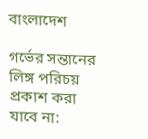বাংলাদেশ

গর্ভের সন্তানের লিঙ্গ পরিচয় প্রকাশ করা যাবে না: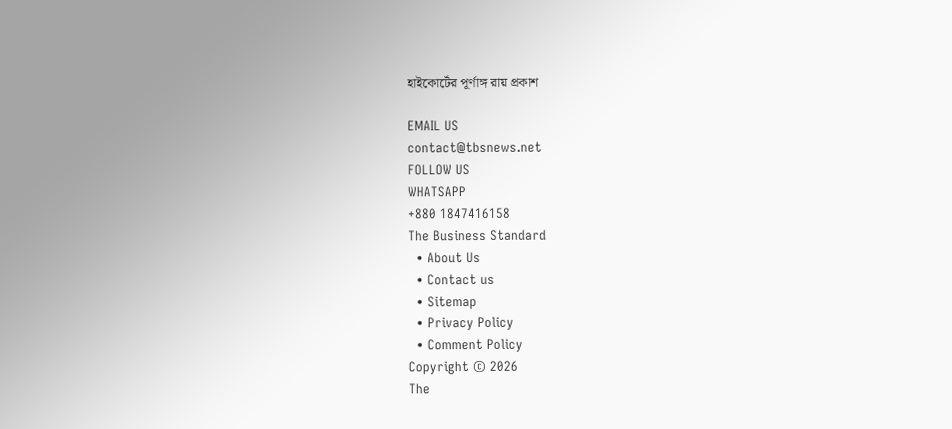হাইকোর্টের পূর্ণাঙ্গ রায় প্রকাশ

EMAIL US
contact@tbsnews.net
FOLLOW US
WHATSAPP
+880 1847416158
The Business Standard
  • About Us
  • Contact us
  • Sitemap
  • Privacy Policy
  • Comment Policy
Copyright © 2026
The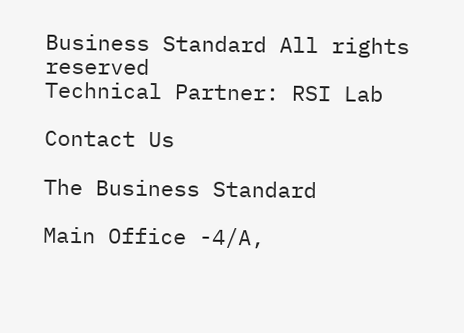Business Standard All rights reserved
Technical Partner: RSI Lab

Contact Us

The Business Standard

Main Office -4/A,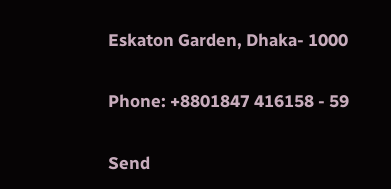Eskaton Garden, Dhaka- 1000

Phone: +8801847 416158 - 59

Send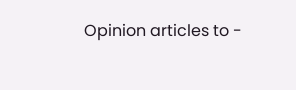Opinion articles to -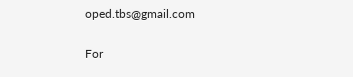oped.tbs@gmail.com

For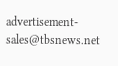advertisement- sales@tbsnews.net